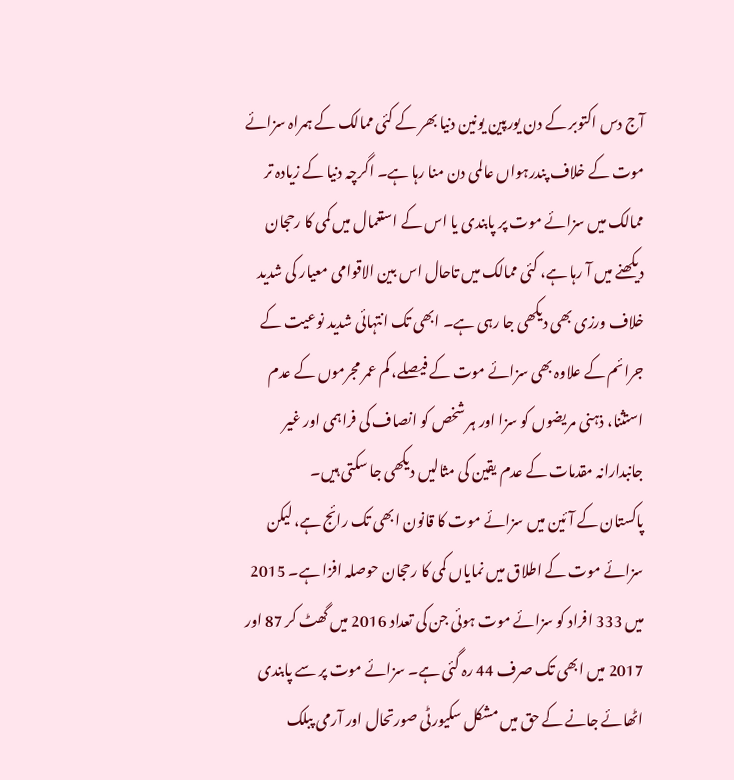آج دس اکتوبر کے دن یورپین یونین دنیا بھر کے کئی ممالک کے ہمراہ سزائے موت کے خلاف پندرہواں عالمی دن منا رہا ہے۔ اگرچہ دنیا کے زیادہ تر ممالک میں سزائے موت پر پابندی یا اس کے استعمال میں کمی کا رحجان دیکھنے میں آ رہا ہے، کئی ممالک میں تاحال اس بین الاقوامی معیار کی شدید خلاف ورزی بھی دیکھی جا رہی ہے۔ ابھی تک انتہائی شدید نوعیت کے جرائم کے علاوہ بھی سزائے موت کے فیصلے، کم عمر مجرموں کے عدم استثنا، ذہنی مریضوں کو سزا اور ہر شخص کو انصاف کی فراہمی اور غیر جانبدارانہ مقدمات کے عدم یقین کی مثالیں دیکھی جا سکتی ہیں۔
پاکستان کے آئین میں سزائے موت کا قانون ابھی تک رائج ہے، لیکن سزائے موت کے اطلاق میں نمایاں کمی کا رحجان حوصلہ افزا ہے۔ 2015 میں 333 افراد کو سزائے موت ہوئی جن کی تعداد 2016 میں گھٹ کر 87 اور 2017 میں ابھی تک صرف 44 رہ گئی ہے۔ سزائے موت پر سے پابندی اٹھائے جانے کے حق میں مشکل سکیورٹی صورتحال اور آرمی پبلک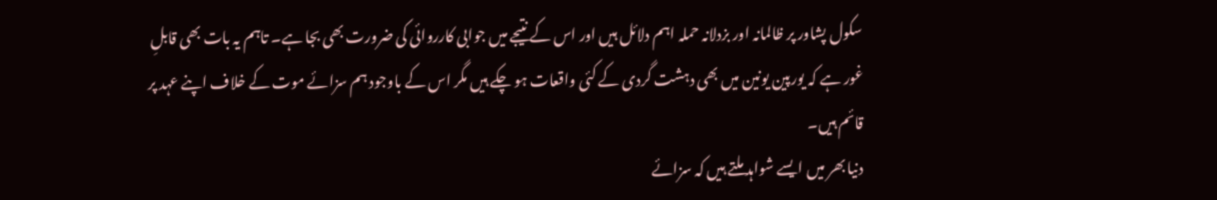سکول پشاور پر ظالمانہ اور بزدلانہ حملہ اہم دلائل ہیں اور اس کے نتیجے میں جوابی کارروائی کی ضرورت بھی بجا ہے۔ تاہم یہ بات بھی قابلِ غور ہے کہ یورپین یونین میں بھی دہشت گردی کے کئی واقعات ہو چکے ہیں مگر اس کے باوجود ہم سزائے موت کے خلاف اپنے عہد پر قائم ہیں۔
دنیا بھر میں ایسے شواہد ملتے ہیں کہ سزائے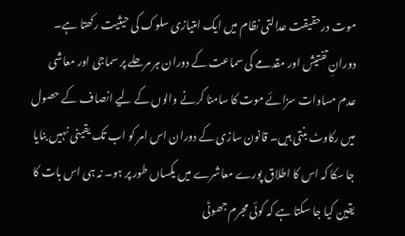موت درحقیقت عدالتی نظام میں ایک امتیازی سلوک کی حیثیت رکھتا ہے۔ دورانِ تفتیش اور مقدمے کی سماعت کے دوران ہر مرحلے پر سماجی اور معاشی عدم مساوات سزائے موت کا سامنا کرنے والوں کے لیے انصاف کے حصول میں رکاوٹ بنتی ہیں۔ قانون سازی کے دوران اس امر کو اب تک یقینی نہیں بنایا جا سکا کہ اس کا اطلاق پورے معاشرے میں یکساں طور پر ہو۔ نہ ہی اس بات کا یقین کیا جا سکتا ہے کہ کوئی مجرم جھوٹی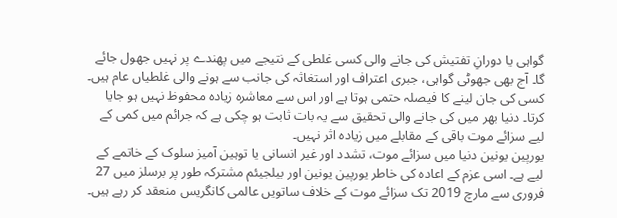گواہی یا دورانِ تفتیش کی جانے والی کسی غلطی کے نتیجے میں پھندے پر نہیں جھول جائے گا۔ آج بھی جھوٹی گواہی، جبری اعتراف اور استغاثہ کی جانب سے ہونے والی غلطیاں عام ہیں۔ کسی کی جان لینے کا فیصلہ حتمی ہوتا ہے اور اس سے معاشرہ زیادہ محفوظ نہیں ہو جایا کرتا۔ دنیا بھر میں کی جانے والی تحقیق سے یہ بات ثابت ہو چکی ہے کہ جرائم میں کمی کے لیے سزائے موت باقی کے مقابلے میں زیادہ اثر نہیں۔
یورپین یونین دنیا میں سزائے موت، تشدد اور غیر انسانی یا توہین آمیز سلوک کے خاتمے کے لیے ہے۔ اسی عزم کے اعادہ کی خاطر یورپین یونین اور بیلجیئم مشترکہ طور پر برسلز میں 27 فروری سے مارچ 2019 تک سزائے موت کے خلاف ساتویں عالمی کانگریس منعقد کر رہے ہیں۔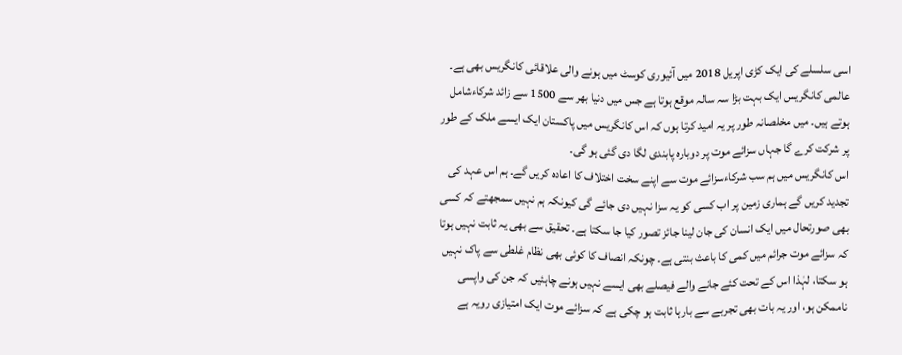اسی سلسلے کی ایک کڑی اپریل 2018 میں آئیوری کوسٹ میں ہونے والی علاقائی کانگریس بھی ہے۔ عالمی کانگریس ایک بہت بڑا سہ سالہ موقع ہوتا ہے جس میں دنیا بھر سے 1500 سے زائد شرکاءشامل ہوتے ہیں۔ میں مخلصانہ طور پر یہ امید کرتا ہوں کہ اس کانگریس میں پاکستان ایک ایسے ملک کے طور پر شرکت کرے گا جہاں سزائے موت پر دوبارہ پابندی لگا دی گئی ہو گی۔
اس کانگریس میں ہم سب شرکاءسزائے موت سے اپنے سخت اختلاف کا اعادہ کریں گے۔ ہم اس عہد کی تجدید کریں گے ہماری زمین پر اب کسی کو یہ سزا نہیں دی جائے گی کیونکہ ہم نہیں سمجھتے کہ کسی بھی صورتحال میں ایک انسان کی جان لینا جائز تصور کیا جا سکتا ہے۔ تحقیق سے بھی یہ ثابت نہیں ہوتا کہ سزائے موت جرائم میں کمی کا باعث بنتی ہے۔ چونکہ انصاف کا کوئی بھی نظام غلطی سے پاک نہیں ہو سکتا، لہٰذا اس کے تحت کئے جانے والے فیصلے بھی ایسے نہیں ہونے چاہئیں کہ جن کی واپسی ناممکن ہو، اور یہ بات بھی تجربے سے بارہا ثابت ہو چکی ہے کہ سزائے موت ایک امتیازی رویہ ہے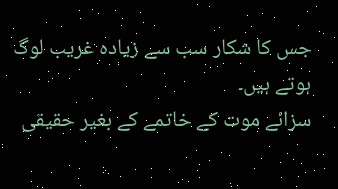جس کا شکار سب سے زیادہ غریب لوگ ہوتے ہیں۔
سزائے موت کے خاتمے کے بغیر حقیقی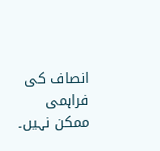انصاف کی فراہمی ممکن نہیں۔